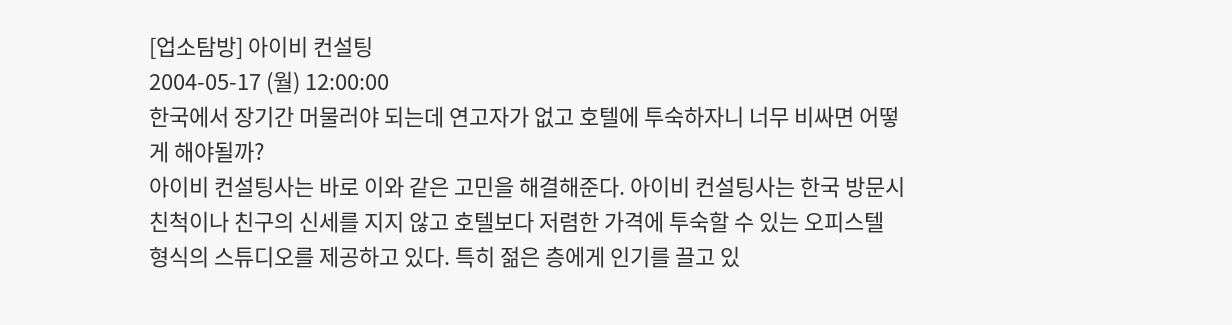[업소탐방] 아이비 컨설팅
2004-05-17 (월) 12:00:00
한국에서 장기간 머물러야 되는데 연고자가 없고 호텔에 투숙하자니 너무 비싸면 어떻게 해야될까?
아이비 컨설팅사는 바로 이와 같은 고민을 해결해준다. 아이비 컨설팅사는 한국 방문시 친척이나 친구의 신세를 지지 않고 호텔보다 저렴한 가격에 투숙할 수 있는 오피스텔 형식의 스튜디오를 제공하고 있다. 특히 젊은 층에게 인기를 끌고 있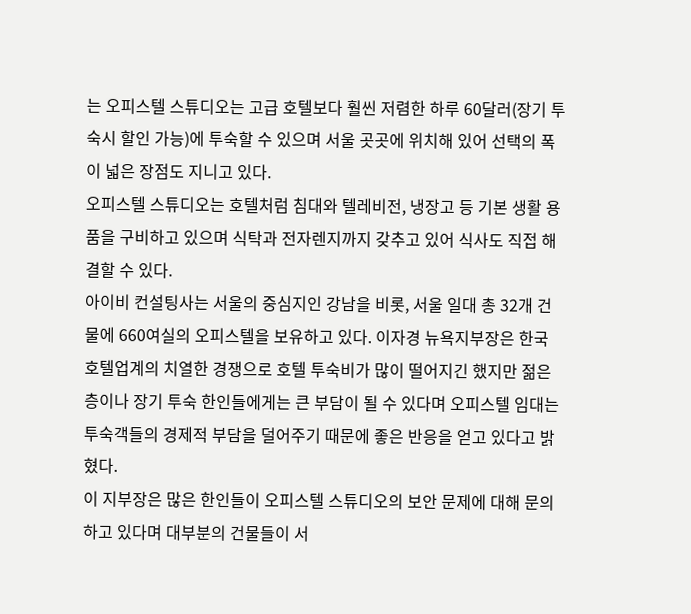는 오피스텔 스튜디오는 고급 호텔보다 훨씬 저렴한 하루 60달러(장기 투숙시 할인 가능)에 투숙할 수 있으며 서울 곳곳에 위치해 있어 선택의 폭이 넓은 장점도 지니고 있다.
오피스텔 스튜디오는 호텔처럼 침대와 텔레비전, 냉장고 등 기본 생활 용품을 구비하고 있으며 식탁과 전자렌지까지 갖추고 있어 식사도 직접 해결할 수 있다.
아이비 컨설팅사는 서울의 중심지인 강남을 비롯, 서울 일대 총 32개 건물에 660여실의 오피스텔을 보유하고 있다. 이자경 뉴욕지부장은 한국 호텔업계의 치열한 경쟁으로 호텔 투숙비가 많이 떨어지긴 했지만 젊은층이나 장기 투숙 한인들에게는 큰 부담이 될 수 있다며 오피스텔 임대는 투숙객들의 경제적 부담을 덜어주기 때문에 좋은 반응을 얻고 있다고 밝혔다.
이 지부장은 많은 한인들이 오피스텔 스튜디오의 보안 문제에 대해 문의하고 있다며 대부분의 건물들이 서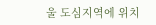울 도심지역에 위치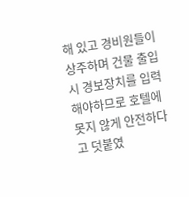해 있고 경비원들이 상주하며 건물 출입시 경보장치를 입력해야하므로 호텔에 못지 않게 안전하다고 덧붙였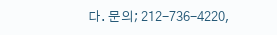다. 문의; 212-736-4220,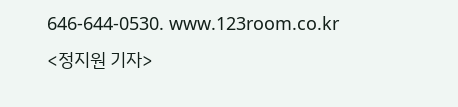646-644-0530. www.123room.co.kr
<정지원 기자>